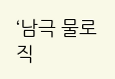‘남극 물로 직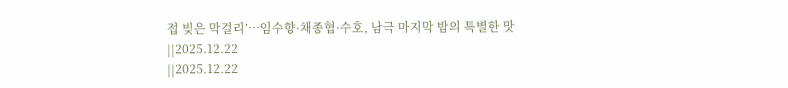접 빚은 막걸리’…임수향·채종협·수호, 남극 마지막 밤의 특별한 맛
||2025.12.22
||2025.12.22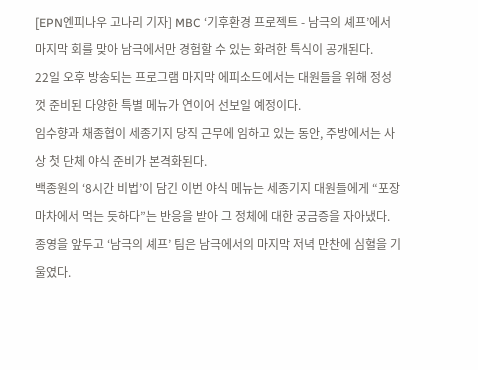[EPN엔피나우 고나리 기자] MBC ‘기후환경 프로젝트 - 남극의 셰프’에서 마지막 회를 맞아 남극에서만 경험할 수 있는 화려한 특식이 공개된다.
22일 오후 방송되는 프로그램 마지막 에피소드에서는 대원들을 위해 정성껏 준비된 다양한 특별 메뉴가 연이어 선보일 예정이다.
임수향과 채종협이 세종기지 당직 근무에 임하고 있는 동안, 주방에서는 사상 첫 단체 야식 준비가 본격화된다.
백종원의 ‘8시간 비법’이 담긴 이번 야식 메뉴는 세종기지 대원들에게 “포장마차에서 먹는 듯하다”는 반응을 받아 그 정체에 대한 궁금증을 자아냈다.
종영을 앞두고 ‘남극의 셰프’ 팀은 남극에서의 마지막 저녁 만찬에 심혈을 기울였다.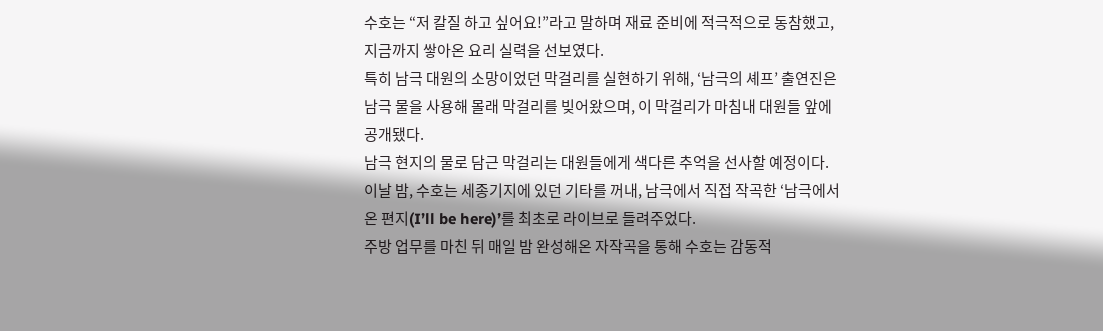수호는 “저 칼질 하고 싶어요!”라고 말하며 재료 준비에 적극적으로 동참했고, 지금까지 쌓아온 요리 실력을 선보였다.
특히 남극 대원의 소망이었던 막걸리를 실현하기 위해, ‘남극의 셰프’ 출연진은 남극 물을 사용해 몰래 막걸리를 빚어왔으며, 이 막걸리가 마침내 대원들 앞에 공개됐다.
남극 현지의 물로 담근 막걸리는 대원들에게 색다른 추억을 선사할 예정이다.
이날 밤, 수호는 세종기지에 있던 기타를 꺼내, 남극에서 직접 작곡한 ‘남극에서 온 편지(I’ll be here)’를 최초로 라이브로 들려주었다.
주방 업무를 마친 뒤 매일 밤 완성해온 자작곡을 통해 수호는 감동적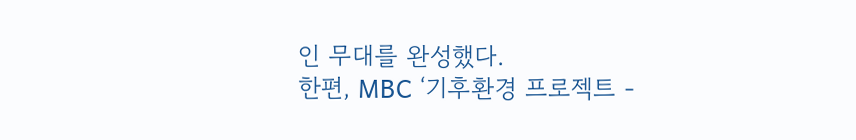인 무대를 완성했다.
한편, MBC ‘기후환경 프로젝트 -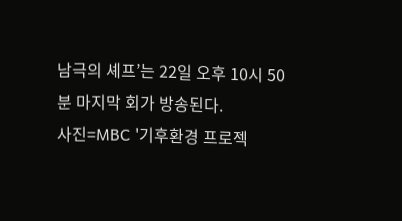남극의 셰프’는 22일 오후 10시 50분 마지막 회가 방송된다.
사진=MBC '기후환경 프로젝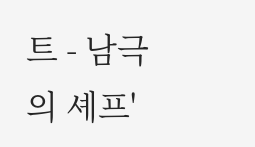트 - 남극의 셰프'